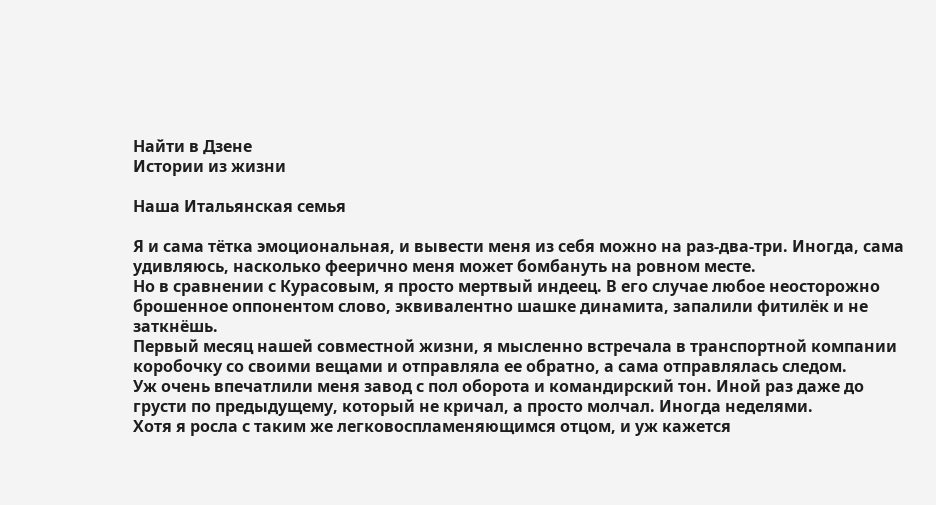Найти в Дзене
Истории из жизни

Наша Итальянская семья

Я и сама тётка эмоциональная, и вывести меня из себя можно на раз-два-три. Иногда, сама удивляюсь, насколько феерично меня может бомбануть на ровном месте.
Но в сравнении с Курасовым, я просто мертвый индеец. В его случае любое неосторожно брошенное оппонентом слово, эквивалентно шашке динамита, запалили фитилёк и не заткнёшь.
Первый месяц нашей совместной жизни, я мысленно встречала в транспортной компании коробочку со своими вещами и отправляла ее обратно, а сама отправлялась следом.
Уж очень впечатлили меня завод с пол оборота и командирский тон. Иной раз даже до грусти по предыдущему, который не кричал, а просто молчал. Иногда неделями.
Хотя я росла с таким же легковоспламеняющимся отцом, и уж кажется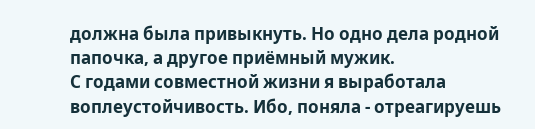должна была привыкнуть. Но одно дела родной папочка, а другое приёмный мужик.
С годами совместной жизни я выработала воплеустойчивость. Ибо, поняла - отреагируешь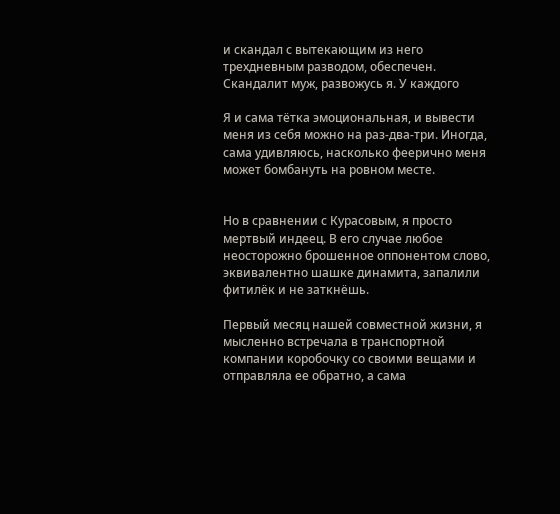и скандал с вытекающим из него трехдневным разводом, обеспечен. Скандалит муж, развожусь я. У каждого

Я и сама тётка эмоциональная, и вывести меня из себя можно на раз-два-три. Иногда, сама удивляюсь, насколько феерично меня может бомбануть на ровном месте.


Но в сравнении с Курасовым, я просто мертвый индеец. В его случае любое неосторожно брошенное оппонентом слово, эквивалентно шашке динамита, запалили фитилёк и не заткнёшь.

Первый месяц нашей совместной жизни, я мысленно встречала в транспортной компании коробочку со своими вещами и отправляла ее обратно, а сама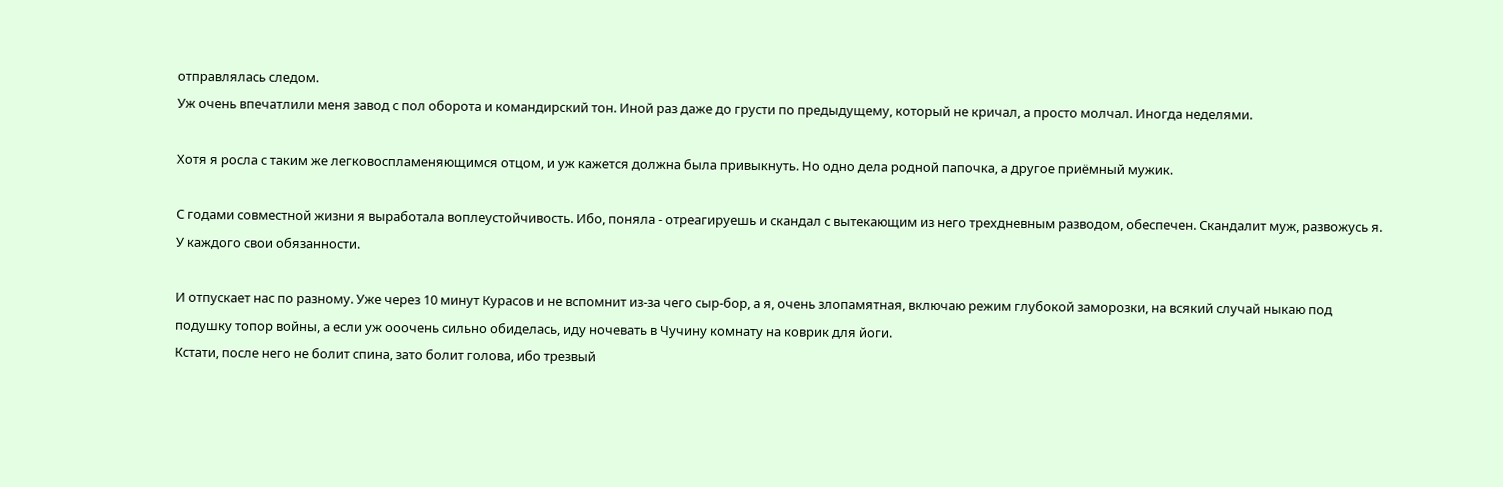отправлялась следом.
Уж очень впечатлили меня завод с пол оборота и командирский тон. Иной раз даже до грусти по предыдущему, который не кричал, а просто молчал. Иногда неделями.

Хотя я росла с таким же легковоспламеняющимся отцом, и уж кажется должна была привыкнуть. Но одно дела родной папочка, а другое приёмный мужик.

С годами совместной жизни я выработала воплеустойчивость. Ибо, поняла - отреагируешь и скандал с вытекающим из него трехдневным разводом, обеспечен. Скандалит муж, развожусь я. У каждого свои обязанности.

И отпускает нас по разному. Уже через 10 минут Курасов и не вспомнит из-за чего сыр-бор, а я, очень злопамятная, включаю режим глубокой заморозки, на всякий случай ныкаю под подушку топор войны, а если уж ооочень сильно обиделась, иду ночевать в Чучину комнату на коврик для йоги.
Кстати, после него не болит спина, зато болит голова, ибо трезвый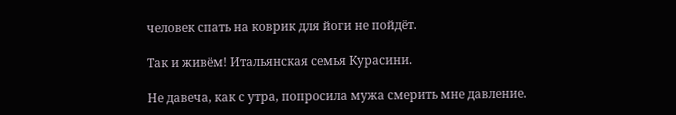человек спать на коврик для йоги не пойдёт.

Так и живём! Итальянская семья Курасини.

Не давеча, как с утра, попросила мужа смерить мне давление.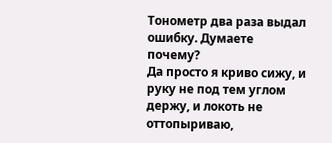Тонометр два раза выдал ошибку. Думаете почему?
Да просто я криво сижу, и руку не под тем углом держу, и локоть не оттопыриваю,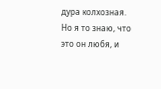дура колхозная.
Но я то знаю, что это он любя, и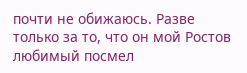почти не обижаюсь. Разве только за то, что он мой Ростов любимый посмел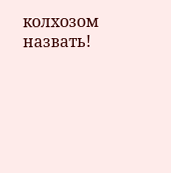колхозом назвать!